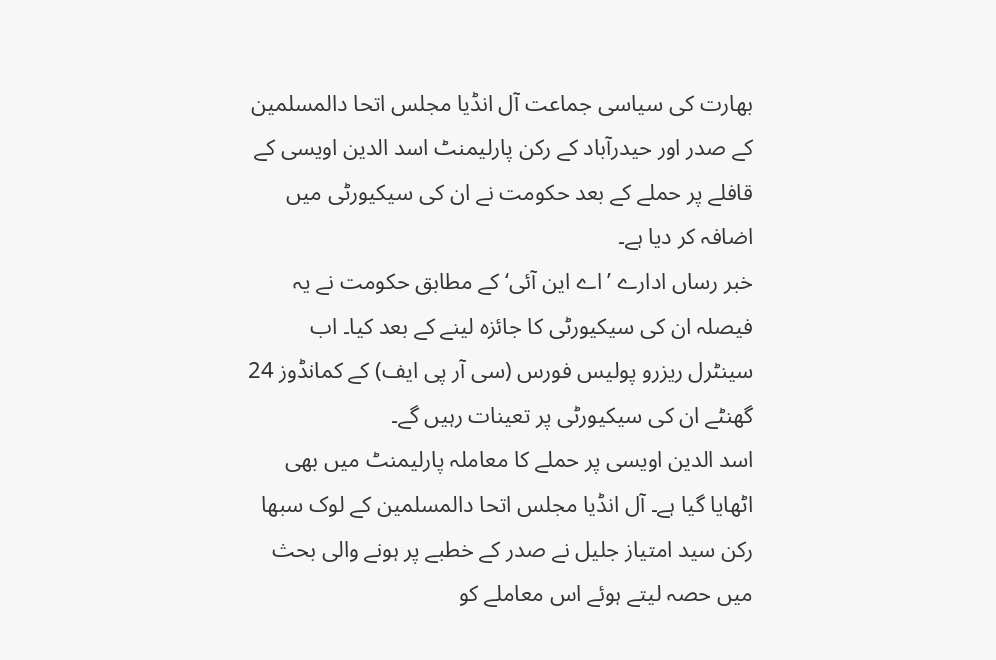بھارت کی سیاسی جماعت آل انڈیا مجلس اتحا دالمسلمین کے صدر اور حیدرآباد کے رکن پارلیمنٹ اسد الدین اویسی کے قافلے پر حملے کے بعد حکومت نے ان کی سیکیورٹی میں اضافہ کر دیا ہے۔
خبر رساں ادارے ’اے این آئی‘ کے مطابق حکومت نے یہ فیصلہ ان کی سیکیورٹی کا جائزہ لینے کے بعد کیا۔ اب سینٹرل ریزرو پولیس فورس (سی آر پی ایف) کے کمانڈوز 24 گھنٹے ان کی سیکیورٹی پر تعینات رہیں گے۔
اسد الدین اویسی پر حملے کا معاملہ پارلیمنٹ میں بھی اٹھایا گیا ہے۔ آل انڈیا مجلس اتحا دالمسلمین کے لوک سبھا رکن سید امتیاز جلیل نے صدر کے خطبے پر ہونے والی بحث میں حصہ لیتے ہوئے اس معاملے کو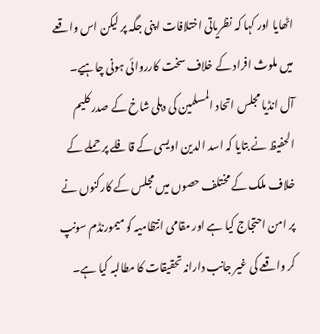اٹھایا اور کہا کہ نظریاتی اختلافات اپنی جگہ پر لیکن اس واقعے میں ملوث افراد کے خلاف سخت کارروائی ہونی چاہیے۔
آل انڈیا مجلس اتحاد المسلمین کی دہلی شاخ کے صدر کلیم الحفیظ نے بتایا کہ اسد الدین اویسی کے قافلے پر حملے کے خلاف ملک کے مختلف حصوں میں مجلس کے کارکنوں نے پر امن احتجاج کیا ہے اور مقامی انتظامیہ کو میمورنڈم سونپ کر واقعے کی غیر جانب دارانہ تحقیقات کا مطالبہ کیا ہے۔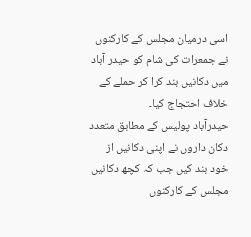اسی درمیان مجلس کے کارکنوں نے جمعرات کی شام کو حیدر آباد میں دکانیں بند کرا کر حملے کے خلاف احتجاج کیا۔
حیدرآباد پولیس کے مطابق متعدد دکان داروں نے اپنی دکانیں از خود بند کیں جب کہ کچھ دکانیں مجلس کے کارکنوں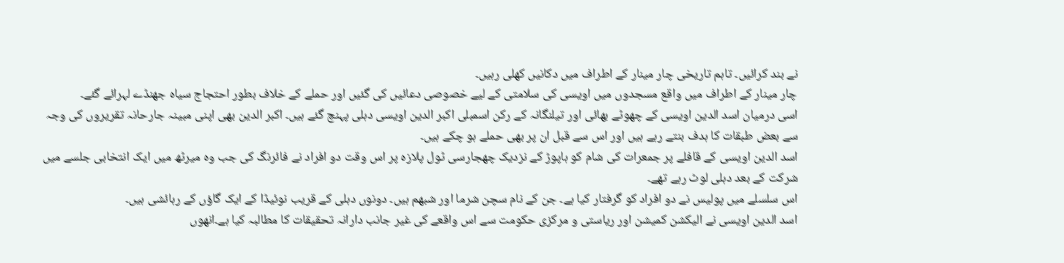نے بند کرائیں۔ تاہم تاریخی چار مینار کے اطراف میں دکانیں کھلی رہیں۔
چار مینار کے اطراف میں واقع مسجدوں میں اویسی کی سلامتی کے لیے خصوصی دعائیں کی گئیں اور حملے کے خلاف بطور احتجاج سیاہ جھنڈے لہرائے گئے۔
اسی درمیان اسد الدین اویسی کے چھوٹے بھائی اور تیلنگانہ کے رکن اسمبلی اکبر الدین اویسی دہلی پہنچ گئے ہیں۔ اکبر الدین بھی اپنی مبینہ جارحانہ تقریروں کی وجہ سے بعض طبقات کا ہدف بنتے رہے ہیں اور اس سے قبل ان پر بھی حملے ہو چکے ہیں۔
اسد الدین اویسی کے قافلے پر جمعرات کی شام کو ہاپوڑ کے نزدیک چھجارسی ٹول پلازہ پر اس وقت دو افراد نے فائرنگ کی جب وہ میرٹھ میں ایک انتخابی جلسے میں شرکت کے بعد دہلی لوٹ رہے تھے۔
اس سلسلے میں پولیس نے دو افراد کو گرفتار کیا ہے۔ جن کے نام سچن شرما اور شبھم ہیں۔ دونوں دہلی کے قریب نوئیڈا کے ایک گاؤں کے رہائشی ہیں۔
اسد الدین اویسی نے الیکشن کمیشن اور ریاستی و مرکزی حکومت سے اس واقعے کی غیر جانب دارانہ تحقیقات کا مطالبہ کیا ہے۔انھوں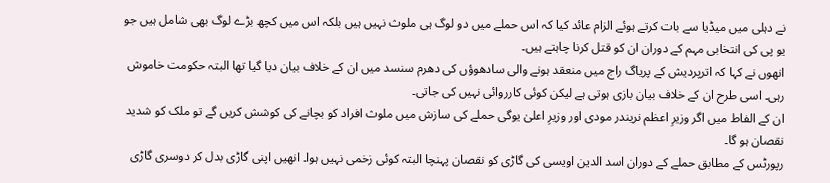نے دہلی میں میڈیا سے بات کرتے ہوئے الزام عائد کیا کہ اس حملے میں دو لوگ ہی ملوث نہیں ہیں بلکہ اس میں کچھ بڑے لوگ بھی شامل ہیں جو یو پی کی انتخابی مہم کے دوران ان کو قتل کرنا چاہتے ہیں۔
انھوں نے کہا کہ اترپردیش کے پریاگ راج میں منعقد ہونے والی سادھوؤں کی دھرم سنسد میں ان کے خلاف بیان دیا گیا تھا البتہ حکومت خاموش رہی۔ اسی طرح ان کے خلاف بیان بازی ہوتی ہے لیکن کوئی کارروائی نہیں کی جاتی۔
ان کے الفاط میں اگر وزیرِ اعظم نریندر مودی اور وزیرِ اعلیٰ یوگی حملے کی سازش میں ملوث افراد کو بچانے کی کوشش کریں گے تو ملک کو شدید نقصان ہو گا۔
رپورٹس کے مطابق حملے کے دوران اسد الدین اویسی کی گاڑی کو نقصان پہنچا البتہ کوئی زخمی نہیں ہوا۔ انھیں اپنی گاڑی بدل کر دوسری گاڑی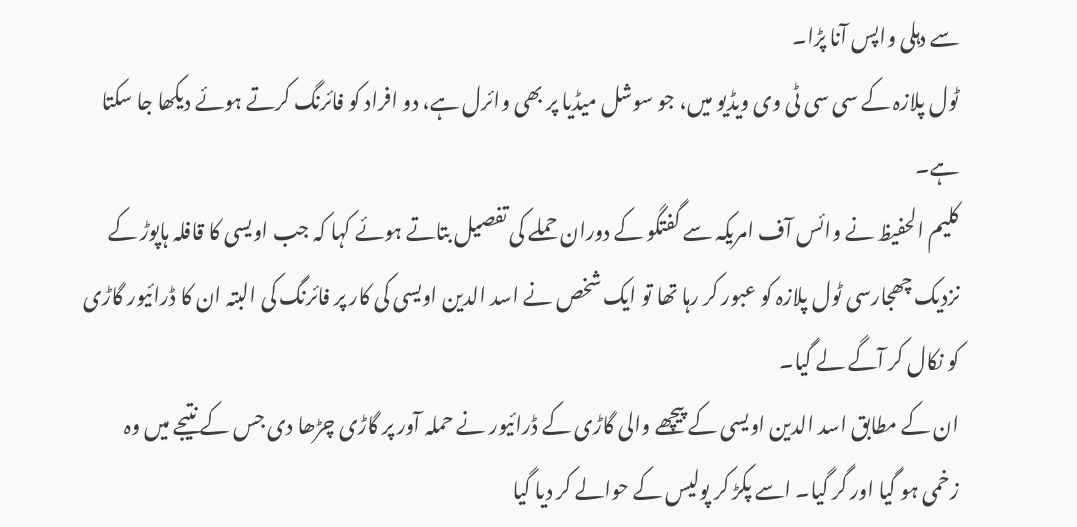سے دہلی واپس آنا پڑا۔
ٹول پلازہ کے سی سی ٹی وی ویڈیو میں، جو سوشل میڈیا پر بھی وائرل ہے، دو افراد کو فائرنگ کرتے ہوئے دیکھا جا سکتا ہے۔
کلیم الحفیظ نے وائس آف امریکہ سے گفتگو کے دوران حملے کی تفصیل بتاتے ہوئے کہا کہ جب اویسی کا قافلہ ہاپوڑ کے نزدیک چھجارسی ٹول پلازہ کو عبور کر رہا تھا تو ایک شخص نے اسد الدین اویسی کی کار پر فائرنگ کی البتہ ان کا ڈرائیور گاڑی کو نکال کر آگے لے گیا۔
ان کے مطابق اسد الدین اویسی کے پیچھے والی گاڑی کے ڈرائیور نے حملہ آور پر گاڑی چڑھا دی جس کے نتیجے میں وہ زخمی ہو گیا اور گر گیا۔ اسے پکڑ کر پولیس کے حوالے کر دیا گیا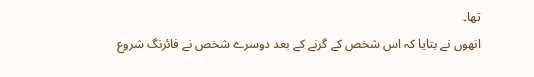تھا۔
انھوں نے بتایا کہ اس شخص کے گرنے کے بعد دوسرے شخص نے فائرنگ شروع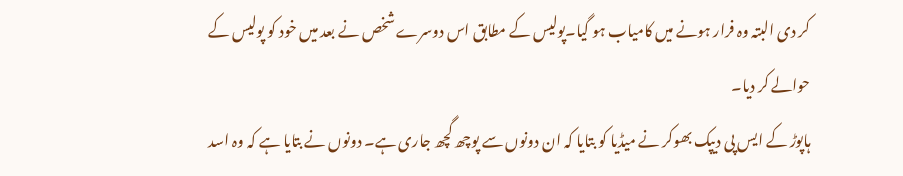کر دی البتہ وہ فرار ہونے میں کامیاب ہو گیا۔پولیس کے مطابق اس دوسرے شخص نے بعد میں خود کو پولیس کے حوالے کر دیا۔
ہاپوڑ کے ایس پی دیپک بھوکر نے میڈیا کو بتایا کہ ان دونوں سے پوچھ گچھ جاری ہے۔ دونوں نے بتایا ہے کہ وہ اسد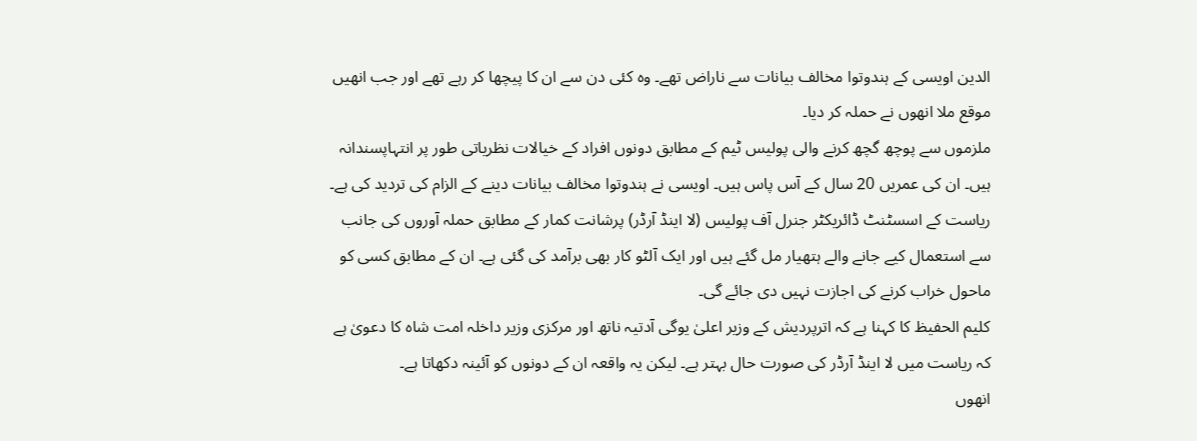الدین اویسی کے ہندوتوا مخالف بیانات سے ناراض تھے۔ وہ کئی دن سے ان کا پیچھا کر رہے تھے اور جب انھیں موقع ملا انھوں نے حملہ کر دیا۔
ملزموں سے پوچھ گچھ کرنے والی پولیس ٹیم کے مطابق دونوں افراد کے خیالات نظریاتی طور پر انتہاپسندانہ ہیں۔ ان کی عمریں 20 سال کے آس پاس ہیں۔ اویسی نے ہندوتوا مخالف بیانات دینے کے الزام کی تردید کی ہے۔
ریاست کے اسسٹنٹ ڈائریکٹر جنرل آف پولیس (لا اینڈ آرڈر) پرشانت کمار کے مطابق حملہ آوروں کی جانب سے استعمال کیے جانے والے ہتھیار مل گئے ہیں اور ایک آلٹو کار بھی برآمد کی گئی ہے۔ ان کے مطابق کسی کو ماحول خراب کرنے کی اجازت نہیں دی جائے گی۔
کلیم الحفیظ کا کہنا ہے کہ اترپردیش کے وزیر اعلیٰ یوگی آدتیہ ناتھ اور مرکزی وزیر داخلہ امت شاہ کا دعویٰ ہے کہ ریاست میں لا اینڈ آرڈر کی صورت حال بہتر ہے۔ لیکن یہ واقعہ ان کے دونوں کو آئینہ دکھاتا ہے۔
انھوں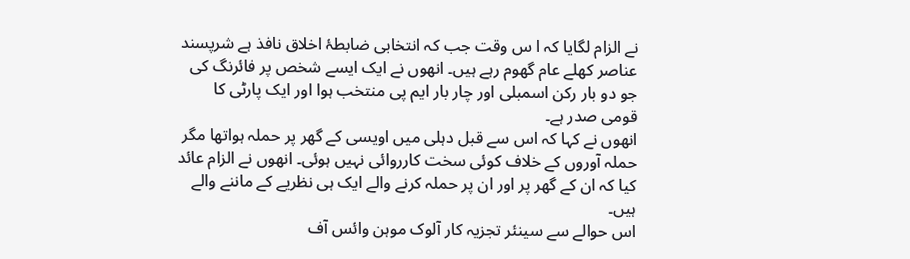نے الزام لگایا کہ ا س وقت جب کہ انتخابی ضابطۂ اخلاق نافذ ہے شرپسند عناصر کھلے عام گھوم رہے ہیں۔ انھوں نے ایک ایسے شخص پر فائرنگ کی جو دو بار رکن اسمبلی اور چار بار ایم پی منتخب ہوا اور ایک پارٹی کا قومی صدر ہے۔
انھوں نے کہا کہ اس سے قبل دہلی میں اویسی کے گھر پر حملہ ہواتھا مگر حملہ آوروں کے خلاف کوئی سخت کارروائی نہیں ہوئی۔ انھوں نے الزام عائد کیا کہ ان کے گھر پر اور ان پر حملہ کرنے والے ایک ہی نظریے کے ماننے والے ہیں۔
اس حوالے سے سینئر تجزیہ کار آلوک موہن وائس آف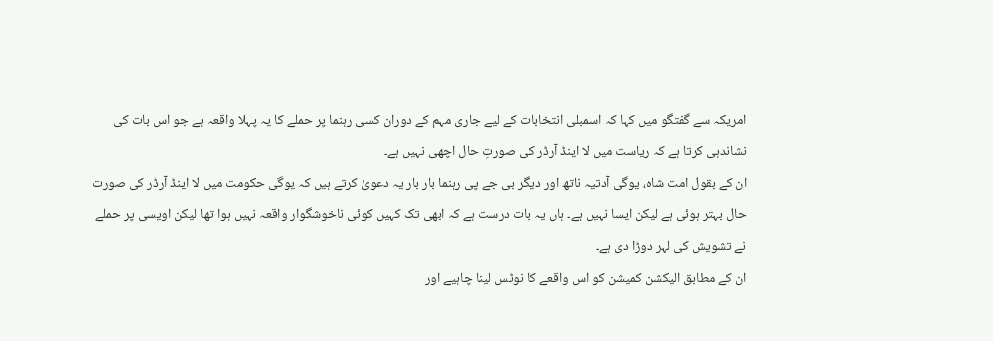امریکہ سے گفتگو میں کہا کہ اسمبلی انتخابات کے لیے جاری مہم کے دوران کسی رہنما پر حملے کا یہ پہلا واقعہ ہے جو اس بات کی نشاندہی کرتا ہے کہ ریاست میں لا اینڈ آرڈر کی صورتِ حال اچھی نہیں ہے۔
ان کے بقول امت شاہ، یوگی آدتیہ ناتھ اور دیگر بی جے پی رہنما بار بار یہ دعویٰ کرتے ہیں کہ یوگی حکومت میں لا اینڈ آرڈر کی صورت حال بہتر ہوئی ہے لیکن ایسا نہیں ہے۔ ہاں یہ بات درست ہے کہ ابھی تک کہیں کوئی ناخوشگوار واقعہ نہیں ہوا تھا لیکن اویسی پر حملے نے تشویش کی لہر دوڑا دی ہے۔
ان کے مطابق الیکشن کمیشن کو اس واقعے کا نوٹس لینا چاہیے اور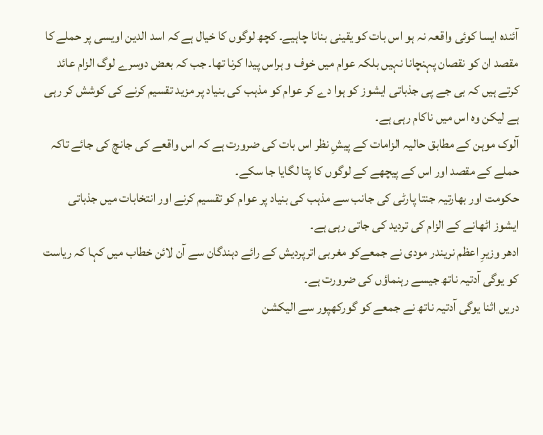آئندہ ایسا کوئی واقعہ نہ ہو اس بات کو یقینی بنانا چاہیے۔ کچھ لوگوں کا خیال ہے کہ اسد الدین اویسی پر حملے کا مقصد ان کو نقصان پہنچانا نہیں بلکہ عوام میں خوف و ہراس پیدا کرنا تھا۔ جب کہ بعض دوسرے لوگ الزام عائد کرتے ہیں کہ بی جے پی جذباتی ایشوز کو ہوا دے کر عوام کو مذہب کی بنیاد پر مزید تقسیم کرنے کی کوشش کر رہی ہے لیکن وہ اس میں ناکام رہی ہے۔
آلوک موہن کے مطابق حالیہ الزامات کے پیشِ نظر اس بات کی ضرورت ہے کہ اس واقعے کی جانچ کی جائے تاکہ حملے کے مقصد اور اس کے پیچھے کے لوگوں کا پتا لگایا جا سکے۔
حکومت اور بھارتیہ جنتا پارٹی کی جانب سے مذہب کی بنیاد پر عوام کو تقسیم کرنے اور انتخابات میں جذباتی ایشوز اٹھانے کے الزام کی تردید کی جاتی رہی ہے۔
ادھر وزیرِ اعظم نریندر مودی نے جمعےکو مغربی اترپردیش کے رائے دہندگان سے آن لائن خطاب میں کہا کہ ریاست کو یوگی آدتیہ ناتھ جیسے رہنماؤں کی ضرورت ہے۔
دریں اثنا یوگی آدتیہ ناتھ نے جمعے کو گورکھپور سے الیکشن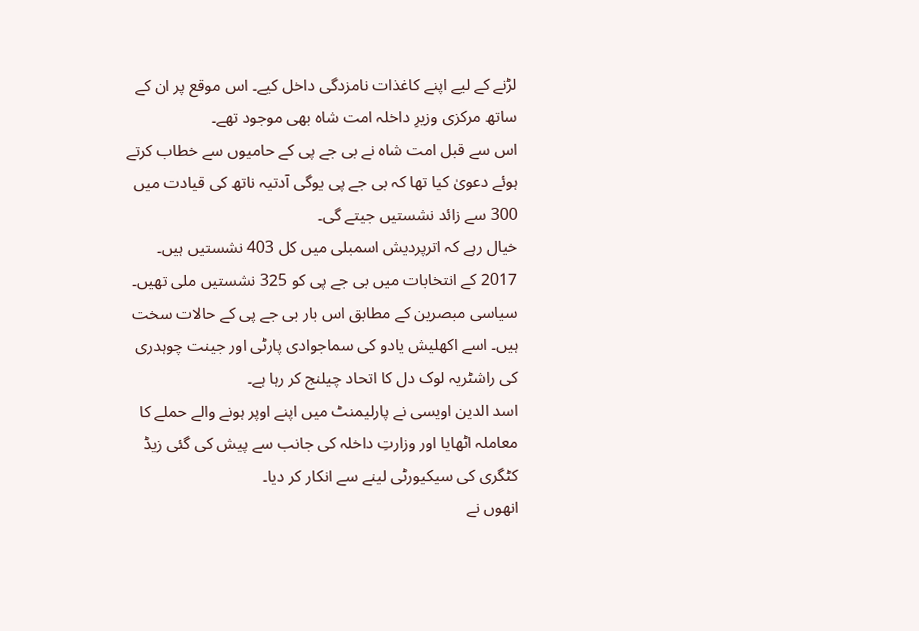لڑنے کے لیے اپنے کاغذات نامزدگی داخل کیے۔ اس موقع پر ان کے ساتھ مرکزی وزیرِ داخلہ امت شاہ بھی موجود تھے۔
اس سے قبل امت شاہ نے بی جے پی کے حامیوں سے خطاب کرتے ہوئے دعویٰ کیا تھا کہ بی جے پی یوگی آدتیہ ناتھ کی قیادت میں 300 سے زائد نشستیں جیتے گی۔
خیال رہے کہ اترپردیش اسمبلی میں کل 403 نشستیں ہیں۔ 2017 کے انتخابات میں بی جے پی کو 325 نشستیں ملی تھیں۔
سیاسی مبصرین کے مطابق اس بار بی جے پی کے حالات سخت ہیں۔ اسے اکھلیش یادو کی سماجوادی پارٹی اور جینت چوہدری کی راشٹریہ لوک دل کا اتحاد چیلنج کر رہا ہے۔
اسد الدین اویسی نے پارلیمنٹ میں اپنے اوپر ہونے والے حملے کا معاملہ اٹھایا اور وزارتِ داخلہ کی جانب سے پیش کی گئی زیڈ کٹگری کی سیکیورٹی لینے سے انکار کر دیا۔
انھوں نے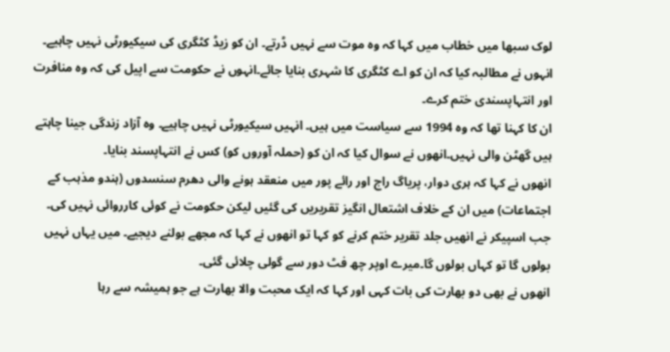لوک سبھا میں خطاب میں کہا کہ وہ موت سے نہیں ڈرتے۔ ان کو زیڈ کٹگری کی سیکیورٹی نہیں چاہیے۔ انہوں نے مطالبہ کیا کہ ان کو اے کٹگری کا شہری بنایا جائے۔انہوں نے حکومت سے اپیل کی کہ وہ منافرت اور انتہاپسندی ختم کرے۔
ان کا کہنا تھا کہ وہ 1994 سے سیاست میں ہیں۔ انہیں سیکیورٹی نہیں چاہیے۔ وہ آزاد زندگی جینا چاہتے ہیں گھٹن والی نہیں۔انھوں نے سوال کیا کہ ان کو (حملہ آوروں کو) کس نے انتہاپسند بنایا۔
انھوں نے کہا کہ ہری دوار، پریاگ راج اور رائے پور میں منعقد ہونے والی دھرم سنسدوں (ہندو مذہب کے اجتماعات) میں ان کے خلاف اشتعال انگیز تقریریں کی گئیں لیکن حکومت نے کوئی کارروائی نہیں کی۔
جب اسپیکر نے انھیں جلد تقریر ختم کرنے کو کہا تو انھوں نے کہا کہ مجھے بولنے دیجیے۔ میں یہاں نہیں بولوں گا تو کہاں بولوں گا۔میرے اوپر چھ فٹ دور سے گولی چلائی گئی۔
انھوں نے بھی دو بھارت کی بات کہی اور کہا کہ ایک محبت والا بھارت ہے جو ہمیشہ سے رہا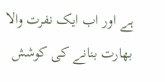ہے اور اب ایک نفرت والا بھارت بنانے کی کوشش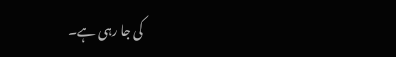کی جا رہی ہے۔